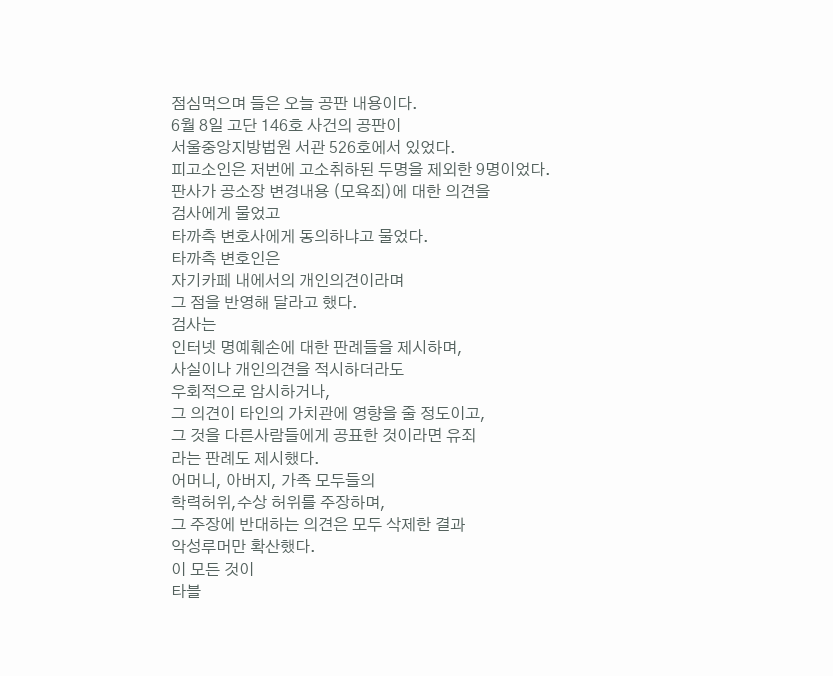점심먹으며 들은 오늘 공판 내용이다.
6월 8일 고단 146호 사건의 공판이
서울중앙지방법원 서관 526호에서 있었다.
피고소인은 저번에 고소취하된 두명을 제외한 9명이었다.
판사가 공소장 변경내용 (모욕죄)에 대한 의견을
검사에게 물었고
타까측 변호사에게 동의하냐고 물었다.
타까측 변호인은
자기카페 내에서의 개인의견이라며
그 점을 반영해 달라고 했다.
검사는
인터넷 명예훼손에 대한 판례들을 제시하며,
사실이나 개인의견을 적시하더라도
우회적으로 암시하거나,
그 의견이 타인의 가치관에 영향을 줄 정도이고,
그 것을 다른사람들에게 공표한 것이라면 유죄
라는 판례도 제시했다.
어머니, 아버지, 가족 모두들의
학력허위,수상 허위를 주장하며,
그 주장에 반대하는 의견은 모두 삭제한 결과
악성루머만 확산했다.
이 모든 것이
타블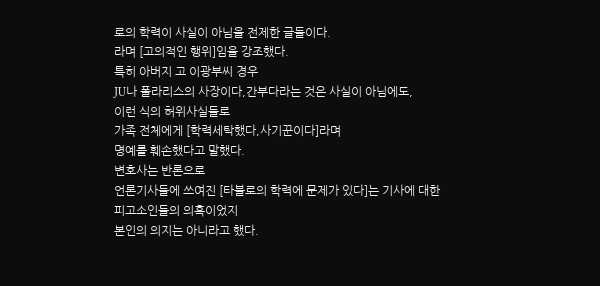로의 학력이 사실이 아님을 전제한 글들이다.
라며 [고의적인 행위]임을 강조했다.
특히 아버지 고 이광부씨 경우
JU나 폴라리스의 사장이다,간부다라는 것은 사실이 아님에도,
이런 식의 허위사실들로
가족 전체에게 [학력세탁했다,사기꾼이다]라며
명예를 훼손했다고 말했다.
변호사는 반론으로
언론기사들에 쓰여진 [타블로의 학력에 문제가 있다]는 기사에 대한
피고소인들의 의혹이었지
본인의 의지는 아니라고 했다.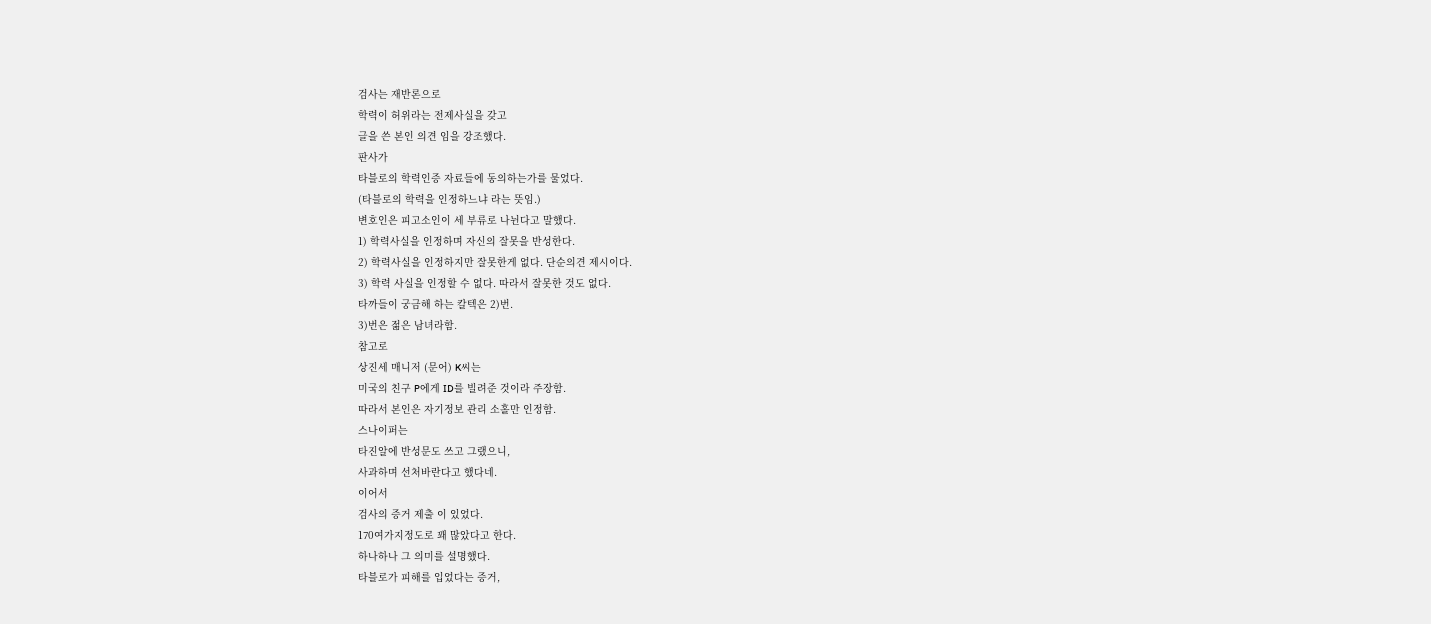검사는 재반론으로
학력이 허위라는 전제사실을 갖고
글을 쓴 본인 의견 임을 강조했다.
판사가
타블로의 학력인증 자료들에 동의하는가를 물었다.
(타블로의 학력을 인정하느냐 라는 뜻임.)
변호인은 피고소인이 세 부류로 나뉜다고 말했다.
1) 학력사실을 인정하며 자신의 잘못을 반성한다.
2) 학력사실을 인정하지만 잘못한게 없다. 단순의견 제시이다.
3) 학력 사실을 인정할 수 없다. 따라서 잘못한 것도 없다.
타까들이 궁금해 하는 칼텍은 2)번.
3)번은 젊은 남녀라함.
참고로
상진세 매니저 (문어) K씨는
미국의 친구 P에게 ID를 빌려준 것이라 주장함.
따라서 본인은 자기정보 관리 소홀만 인정함.
스나이퍼는
타진알에 반성문도 쓰고 그랬으니,
사과하며 선처바란다고 했다네.
이어서
검사의 증거 제출 이 있었다.
170여가지정도로 꽤 많았다고 한다.
하나하나 그 의미를 설명했다.
타블로가 피해를 입었다는 증거,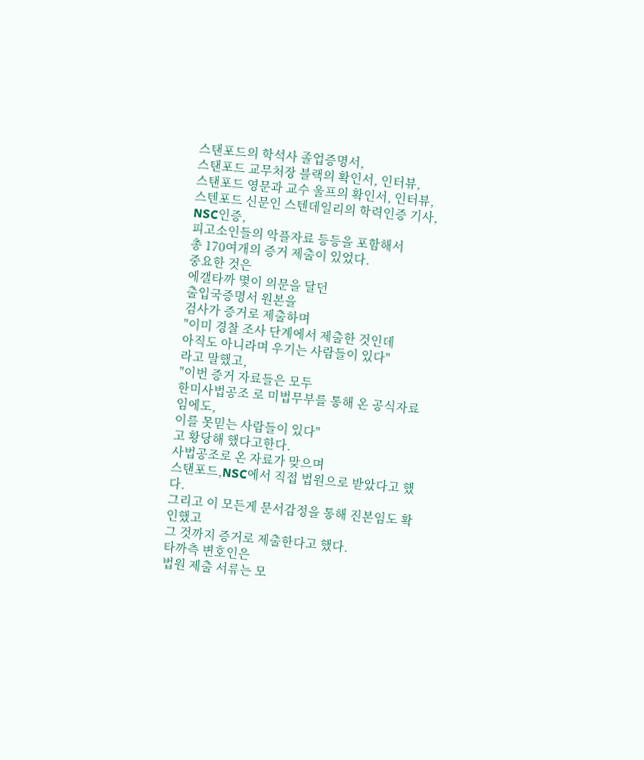스탠포드의 학석사 졸업증명서,
스탠포드 교무처장 블랙의 확인서, 인터뷰,
스탠포드 영문과 교수 울프의 확인서, 인터뷰,
스텐포드 신문인 스텐데일리의 학력인증 기사,
NSC인증,
피고소인들의 악플자료 등등을 포함해서
총 170여개의 증거 제출이 있었다.
중요한 것은
에갤타까 몇이 의문을 달던
출입국증명서 원본을
검사가 증거로 제출하며
"이미 경찰 조사 단계에서 제출한 것인데
아직도 아니라며 우기는 사람들이 있다"
라고 말했고,
"이번 증거 자료들은 모두
한미사법공조 로 미법무부를 통해 온 공식자료임에도,
이를 못믿는 사람들이 있다"
고 황당해 했다고한다.
사법공조로 온 자료가 맞으며
스탠포드,NSC에서 직접 법원으로 받았다고 했다.
그리고 이 모든게 문서감정을 통해 진본임도 확인했고
그 것까지 증거로 제출한다고 했다.
타까측 변호인은
법원 제출 서류는 모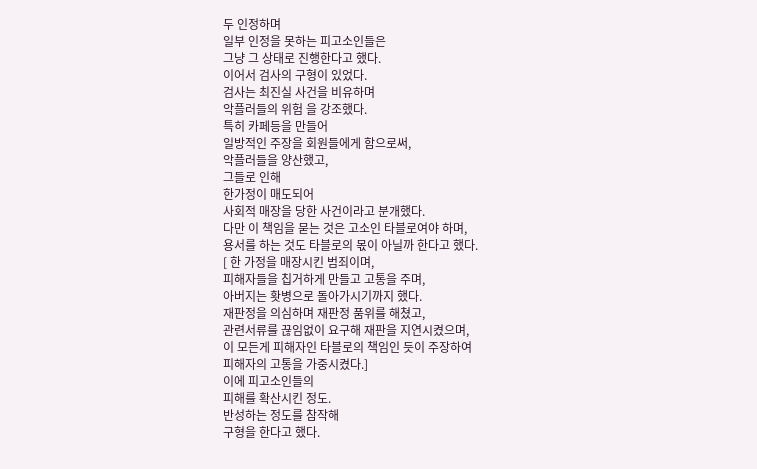두 인정하며
일부 인정을 못하는 피고소인들은
그냥 그 상태로 진행한다고 했다.
이어서 검사의 구형이 있었다.
검사는 최진실 사건을 비유하며
악플러들의 위험 을 강조했다.
특히 카페등을 만들어
일방적인 주장을 회원들에게 함으로써,
악플러들을 양산했고,
그들로 인해
한가정이 매도되어
사회적 매장을 당한 사건이라고 분개했다.
다만 이 책임을 묻는 것은 고소인 타블로여야 하며,
용서를 하는 것도 타블로의 몫이 아닐까 한다고 했다.
[ 한 가정을 매장시킨 범죄이며,
피해자들을 칩거하게 만들고 고통을 주며,
아버지는 홧병으로 돌아가시기까지 했다.
재판정을 의심하며 재판정 품위를 해쳤고,
관련서류를 끊임없이 요구해 재판을 지연시켰으며,
이 모든게 피해자인 타블로의 책임인 듯이 주장하여
피해자의 고통을 가중시켰다.]
이에 피고소인들의
피해를 확산시킨 정도.
반성하는 정도를 참작해
구형을 한다고 했다.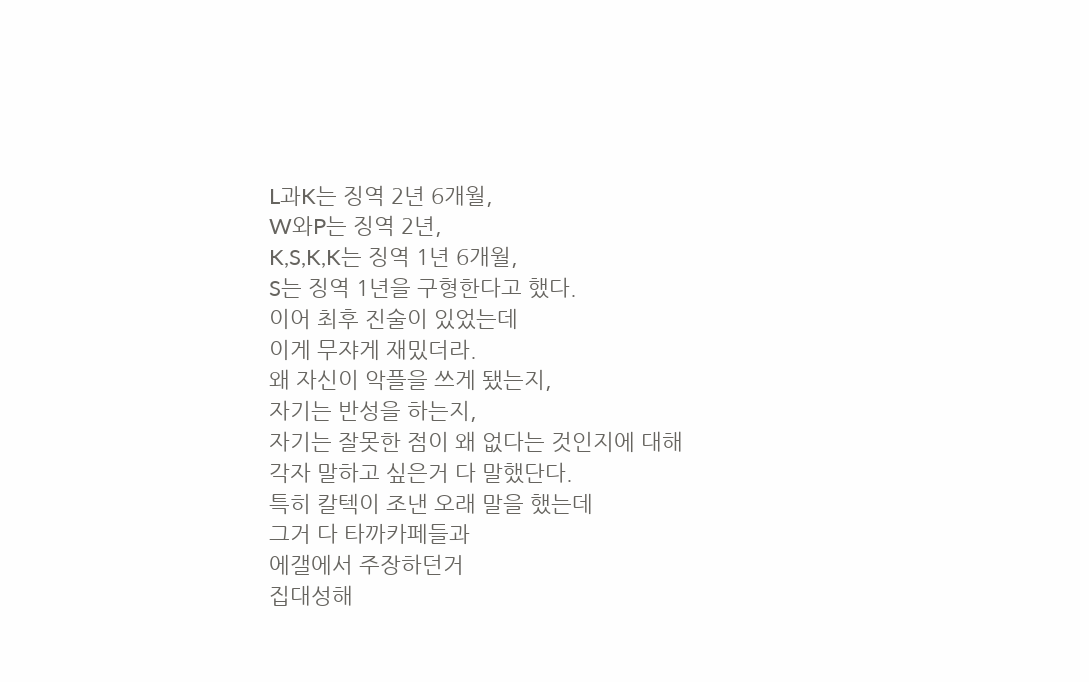L과K는 징역 2년 6개월,
W와P는 징역 2년,
K,S,K,K는 징역 1년 6개월,
S는 징역 1년을 구형한다고 했다.
이어 최후 진술이 있었는데
이게 무쟈게 재밌더라.
왜 자신이 악플을 쓰게 됐는지,
자기는 반성을 하는지,
자기는 잘못한 점이 왜 없다는 것인지에 대해
각자 말하고 싶은거 다 말했단다.
특히 칼텍이 조낸 오래 말을 했는데
그거 다 타까카페들과
에갤에서 주장하던거
집대성해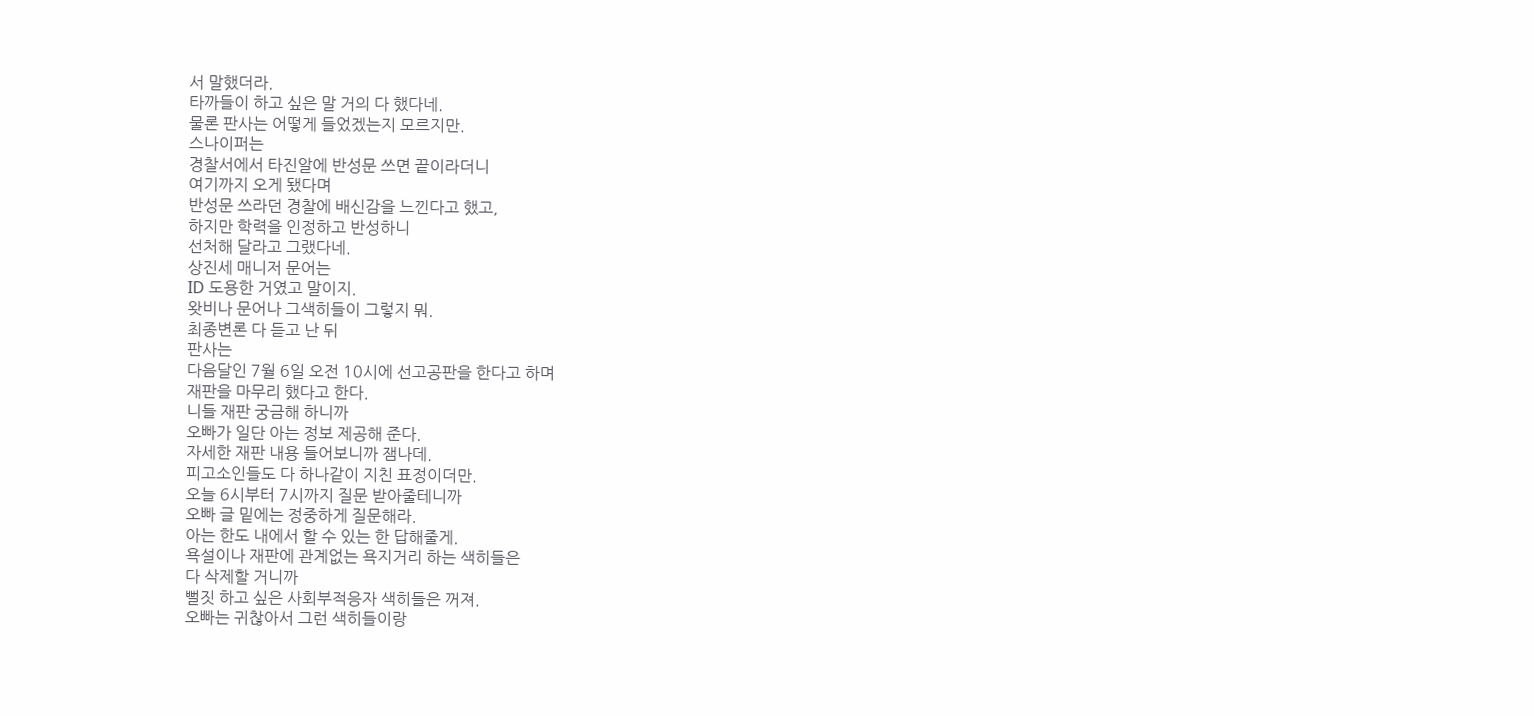서 말했더라.
타까들이 하고 싶은 말 거의 다 했다네.
물론 판사는 어떻게 들었겠는지 모르지만.
스나이퍼는
경찰서에서 타진알에 반성문 쓰면 끝이라더니
여기까지 오게 됐다며
반성문 쓰라던 경찰에 배신감을 느낀다고 했고,
하지만 학력을 인정하고 반성하니
선처해 달라고 그랬다네.
상진세 매니저 문어는
ID 도용한 거였고 말이지.
왓비나 문어나 그색히들이 그렇지 뭐.
최종변론 다 듣고 난 뒤
판사는
다음달인 7월 6일 오전 10시에 선고공판을 한다고 하며
재판을 마무리 했다고 한다.
니들 재판 궁금해 하니까
오빠가 일단 아는 정보 제공해 준다.
자세한 재판 내용 들어보니까 잼나데.
피고소인들도 다 하나같이 지친 표정이더만.
오늘 6시부터 7시까지 질문 받아줄테니까
오빠 글 밑에는 정중하게 질문해라.
아는 한도 내에서 할 수 있는 한 답해줄게.
욕설이나 재판에 관계없는 욕지거리 하는 색히들은
다 삭제할 거니까
뻘짓 하고 싶은 사회부적응자 색히들은 꺼져.
오빠는 귀찮아서 그런 색히들이랑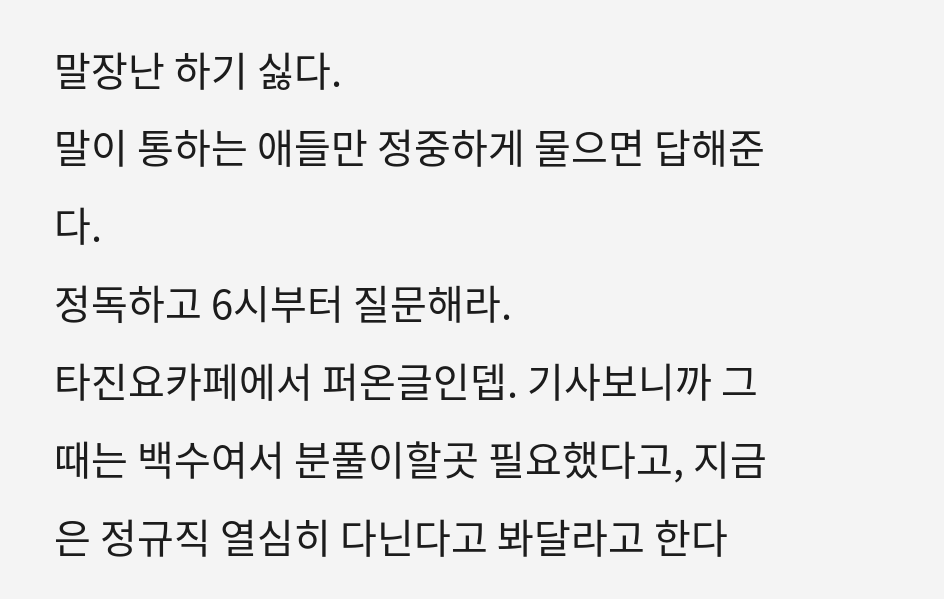말장난 하기 싫다.
말이 통하는 애들만 정중하게 물으면 답해준다.
정독하고 6시부터 질문해라.
타진요카페에서 퍼온글인뎁. 기사보니까 그때는 백수여서 분풀이할곳 필요했다고, 지금은 정규직 열심히 다닌다고 봐달라고 한다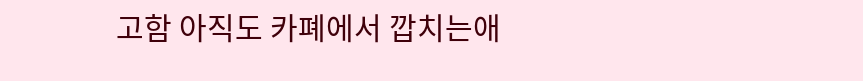고함 아직도 카폐에서 깝치는애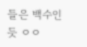들은 백수인듯 ㅇㅇ